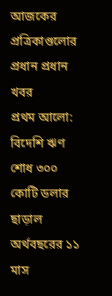আজকের প্রত্রিকাগুলোর প্রধান প্রধান খবর
প্রথম আলো:
বিদেশি ঋণ শোধ ৩০০ কোটি ডলার ছাড়াল
অর্থবছরের ১১ মাস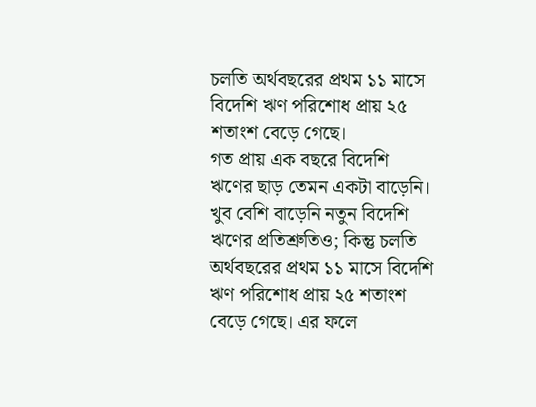চলতি অর্থবছরের প্রথম ১১ মাসে বিদেশি ঋণ পরিশোধ প্রায় ২৫ শতাংশ বেড়ে গেছে।
গত প্রায় এক বছরে বিদেশি ঋণের ছাড় তেমন একটা বাড়েনি। খুব বেশি বাড়েনি নতুন বিদেশি ঋণের প্রতিশ্রুতিও; কিন্তু চলতি অর্থবছরের প্রথম ১১ মাসে বিদেশি ঋণ পরিশোধ প্রায় ২৫ শতাংশ বেড়ে গেছে। এর ফলে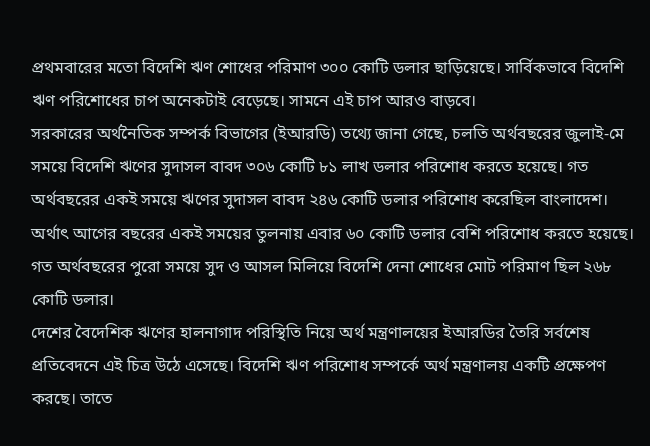প্রথমবারের মতো বিদেশি ঋণ শোধের পরিমাণ ৩০০ কোটি ডলার ছাড়িয়েছে। সার্বিকভাবে বিদেশি ঋণ পরিশোধের চাপ অনেকটাই বেড়েছে। সামনে এই চাপ আরও বাড়বে।
সরকারের অর্থনৈতিক সম্পর্ক বিভাগের (ইআরডি) তথ্যে জানা গেছে, চলতি অর্থবছরের জুলাই-মে সময়ে বিদেশি ঋণের সুদাসল বাবদ ৩০৬ কোটি ৮১ লাখ ডলার পরিশোধ করতে হয়েছে। গত অর্থবছরের একই সময়ে ঋণের সুদাসল বাবদ ২৪৬ কোটি ডলার পরিশোধ করেছিল বাংলাদেশ। অর্থাৎ আগের বছরের একই সময়ের তুলনায় এবার ৬০ কোটি ডলার বেশি পরিশোধ করতে হয়েছে। গত অর্থবছরের পুরো সময়ে সুদ ও আসল মিলিয়ে বিদেশি দেনা শোধের মোট পরিমাণ ছিল ২৬৮ কোটি ডলার।
দেশের বৈদেশিক ঋণের হালনাগাদ পরিস্থিতি নিয়ে অর্থ মন্ত্রণালয়ের ইআরডির তৈরি সর্বশেষ প্রতিবেদনে এই চিত্র উঠে এসেছে। বিদেশি ঋণ পরিশোধ সম্পর্কে অর্থ মন্ত্রণালয় একটি প্রক্ষেপণ করছে। তাতে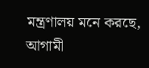মন্ত্রণালয় মনে করছে, আগামী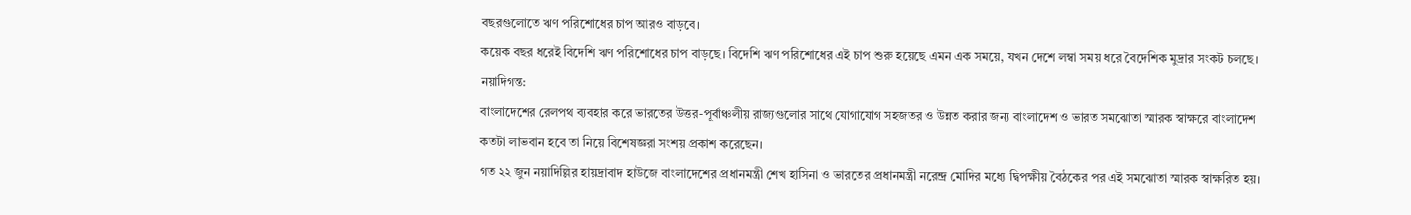বছরগুলোতে ঋণ পরিশোধের চাপ আরও বাড়বে।
কয়েক বছর ধরেই বিদেশি ঋণ পরিশোধের চাপ বাড়ছে। বিদেশি ঋণ পরিশোধের এই চাপ শুরু হয়েছে এমন এক সময়ে, যখন দেশে লম্বা সময় ধরে বৈদেশিক মুদ্রার সংকট চলছে।
নয়াদিগন্ত:
বাংলাদেশের রেলপথ ব্যবহার করে ভারতের উত্তর-পূর্বাঞ্চলীয় রাজ্যগুলোর সাথে যোগাযোগ সহজতর ও উন্নত করার জন্য বাংলাদেশ ও ভারত সমঝোতা স্মারক স্বাক্ষরে বাংলাদেশ কতটা লাভবান হবে তা নিয়ে বিশেষজ্ঞরা সংশয় প্রকাশ করেছেন।
গত ২২ জুন নয়াদিল্লির হায়দ্রাবাদ হাউজে বাংলাদেশের প্রধানমন্ত্রী শেখ হাসিনা ও ভারতের প্রধানমন্ত্রী নরেন্দ্র মোদির মধ্যে দ্বিপক্ষীয় বৈঠকের পর এই সমঝোতা স্মারক স্বাক্ষরিত হয়।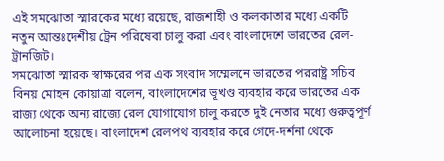এই সমঝোতা স্মারকের মধ্যে রয়েছে, রাজশাহী ও কলকাতার মধ্যে একটি নতুন আন্তঃদেশীয় ট্রেন পরিষেবা চালু করা এবং বাংলাদেশে ভারতের রেল-ট্রানজিট।
সমঝোতা স্মারক স্বাক্ষরের পর এক সংবাদ সম্মেলনে ভারতের পররাষ্ট্র সচিব বিনয় মোহন কোয়াত্রা বলেন, বাংলাদেশের ভূখণ্ড ব্যবহার করে ভারতের এক রাজ্য থেকে অন্য রাজ্যে রেল যোগাযোগ চালু করতে দুই নেতার মধ্যে গুরুত্বপূর্ণ আলোচনা হয়েছে। বাংলাদেশ রেলপথ ব্যবহার করে গেদে-দর্শনা থেকে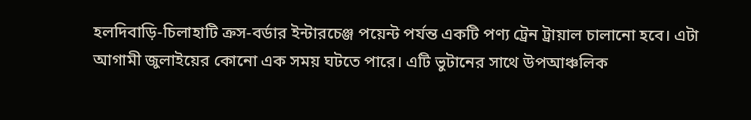হলদিবাড়ি-চিলাহাটি ক্রস-বর্ডার ইন্টারচেঞ্জ পয়েন্ট পর্যন্ত একটি পণ্য ট্রেন ট্রায়াল চালানো হবে। এটা আগামী জুলাইয়ের কোনো এক সময় ঘটতে পারে। এটি ভুটানের সাথে উপআঞ্চলিক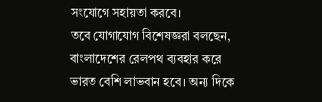সংযোগে সহায়তা করবে।
তবে যোগাযোগ বিশেষজ্ঞরা বলছেন, বাংলাদেশের রেলপথ ব্যবহার করে ভারত বেশি লাভবান হবে। অন্য দিকে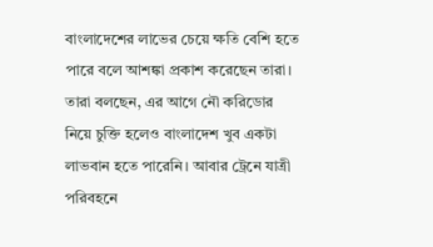বাংলাদেশের লাভের চেয়ে ক্ষতি বেশি হতে পারে বলে আশঙ্কা প্রকাশ করেছেন তারা। তারা বলছেন, এর আগে নৌ করিডোর নিয়ে চুক্তি হলেও বাংলাদেশ খুব একটা লাভবান হতে পারেনি। আবার ট্রেনে যাত্রী পরিবহনে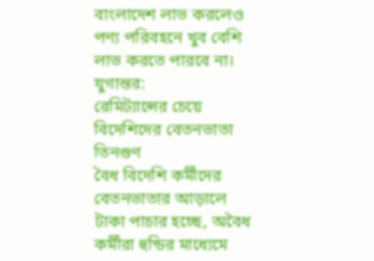বাংলাদেশ লাভ করলেও পণ্য পরিবহনে খুব বেশি লাভ করতে পারবে না।
যুগান্তর:
রেমিট্যান্সের চেয়ে বিদেশিদের বেতনভাতা তিনগুণ
বৈধ বিদেশি কর্মীদের বেতনভাতার আড়ালে টাকা পাচার হচ্ছে, অবৈধ কর্মীরা হুন্ডির মাধ্যেমে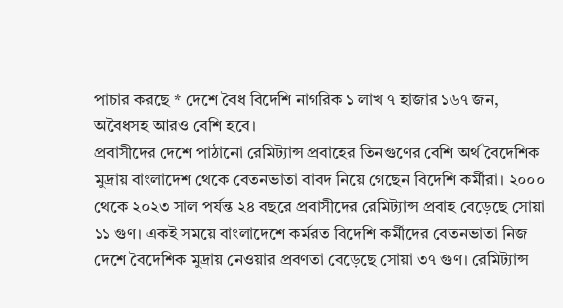পাচার করছে * দেশে বৈধ বিদেশি নাগরিক ১ লাখ ৭ হাজার ১৬৭ জন, অবৈধসহ আরও বেশি হবে।
প্রবাসীদের দেশে পাঠানো রেমিট্যান্স প্রবাহের তিনগুণের বেশি অর্থ বৈদেশিক মুদ্রায় বাংলাদেশ থেকে বেতনভাতা বাবদ নিয়ে গেছেন বিদেশি কর্মীরা। ২০০০ থেকে ২০২৩ সাল পর্যন্ত ২৪ বছরে প্রবাসীদের রেমিট্যান্স প্রবাহ বেড়েছে সোয়া ১১ গুণ। একই সময়ে বাংলাদেশে কর্মরত বিদেশি কর্মীদের বেতনভাতা নিজ দেশে বৈদেশিক মুদ্রায় নেওয়ার প্রবণতা বেড়েছে সোয়া ৩৭ গুণ। রেমিট্যান্স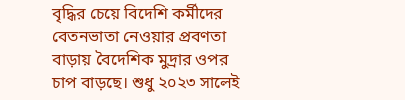বৃদ্ধির চেয়ে বিদেশি কর্মীদের বেতনভাতা নেওয়ার প্রবণতা বাড়ায় বৈদেশিক মুদ্রার ওপর চাপ বাড়ছে। শুধু ২০২৩ সালেই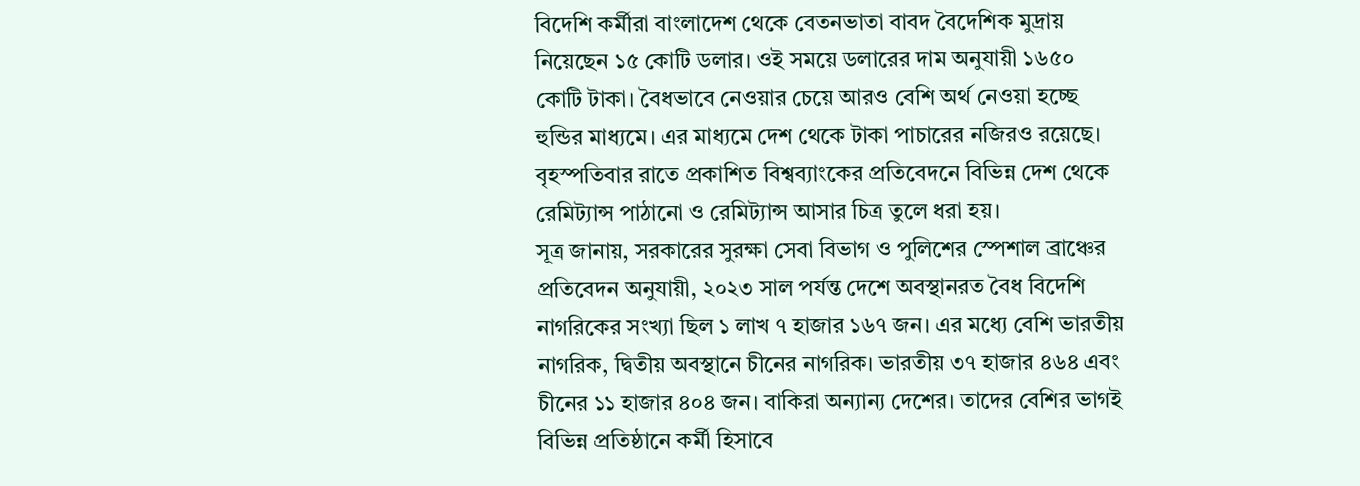বিদেশি কর্মীরা বাংলাদেশ থেকে বেতনভাতা বাবদ বৈদেশিক মুদ্রায় নিয়েছেন ১৫ কোটি ডলার। ওই সময়ে ডলারের দাম অনুযায়ী ১৬৫০ কোটি টাকা। বৈধভাবে নেওয়ার চেয়ে আরও বেশি অর্থ নেওয়া হচ্ছে হুন্ডির মাধ্যমে। এর মাধ্যমে দেশ থেকে টাকা পাচারের নজিরও রয়েছে। বৃহস্পতিবার রাতে প্রকাশিত বিশ্বব্যাংকের প্রতিবেদনে বিভিন্ন দেশ থেকে রেমিট্যান্স পাঠানো ও রেমিট্যান্স আসার চিত্র তুলে ধরা হয়।
সূত্র জানায়, সরকারের সুরক্ষা সেবা বিভাগ ও পুলিশের স্পেশাল ব্রাঞ্চের প্রতিবেদন অনুযায়ী, ২০২৩ সাল পর্যন্ত দেশে অবস্থানরত বৈধ বিদেশি নাগরিকের সংখ্যা ছিল ১ লাখ ৭ হাজার ১৬৭ জন। এর মধ্যে বেশি ভারতীয় নাগরিক, দ্বিতীয় অবস্থানে চীনের নাগরিক। ভারতীয় ৩৭ হাজার ৪৬৪ এবং চীনের ১১ হাজার ৪০৪ জন। বাকিরা অন্যান্য দেশের। তাদের বেশির ভাগই বিভিন্ন প্রতিষ্ঠানে কর্মী হিসাবে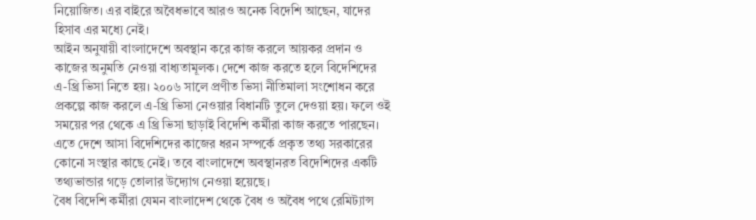নিয়োজিত। এর বাইরে অবৈধভাবে আরও অনেক বিদেশি আছেন, যাদের হিসাব এর মধ্যে নেই।
আইন অনুযায়ী বাংলাদেশে অবস্থান করে কাজ করলে আয়কর প্রদান ও কাজের অনুমতি নেওয়া বাধ্যতামূলক। দেশে কাজ করতে হলে বিদেশিদের এ-থ্রি ভিসা নিতে হয়। ২০০৬ সালে প্রণীত ভিসা নীতিমালা সংশোধন করে প্রকল্পে কাজ করলে এ-থ্রি ভিসা নেওয়ার বিধানটি তুলে দেওয়া হয়। ফলে ওই সময়ের পর থেকে এ থ্রি ভিসা ছাড়াই বিদেশি কর্মীরা কাজ করতে পারছেন। এতে দেশে আসা বিদেশিদের কাজের ধরন সম্পর্কে প্রকৃত তথ্য সরকারের কোনো সংস্থার কাছে নেই। তবে বাংলাদেশে অবস্থানরত বিদেশিদের একটি তথ্যভান্ডার গড়ে তোলার উদ্যোগ নেওয়া হয়েছে।
বৈধ বিদেশি কর্মীরা যেমন বাংলাদেশ থেকে বৈধ ও অবৈধ পথে রেমিট্যান্স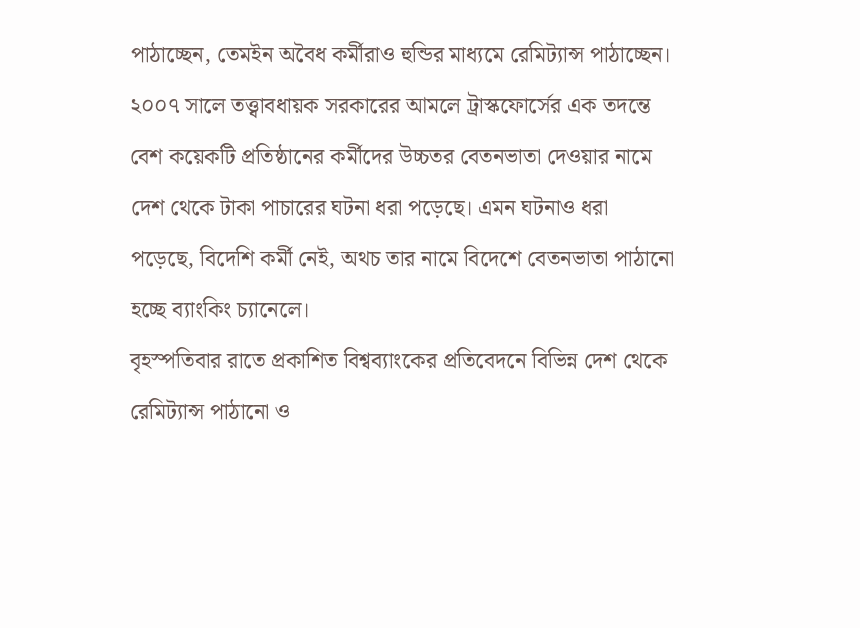পাঠাচ্ছেন, তেমইন অবৈধ কর্মীরাও হুন্ডির মাধ্যমে রেমিট্যান্স পাঠাচ্ছেন। ২০০৭ সালে তত্ত্বাবধায়ক সরকারের আমলে ট্রাস্কফোর্সের এক তদন্তে বেশ কয়েকটি প্রতিষ্ঠানের কর্মীদের উচ্চতর বেতনভাতা দেওয়ার নামে দেশ থেকে টাকা পাচারের ঘটনা ধরা পড়েছে। এমন ঘটনাও ধরা পড়েছে, বিদেশি কর্মী নেই, অথচ তার নামে বিদেশে বেতনভাতা পাঠানো হচ্ছে ব্যাংকিং চ্যানেলে।
বৃহস্পতিবার রাতে প্রকাশিত বিশ্বব্যাংকের প্রতিবেদনে বিভিন্ন দেশ থেকে রেমিট্যান্স পাঠানো ও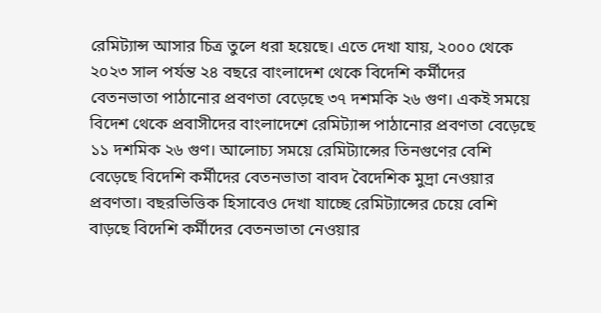রেমিট্যান্স আসার চিত্র তুলে ধরা হয়েছে। এতে দেখা যায়, ২০০০ থেকে ২০২৩ সাল পর্যন্ত ২৪ বছরে বাংলাদেশ থেকে বিদেশি কর্মীদের বেতনভাতা পাঠানোর প্রবণতা বেড়েছে ৩৭ দশমকি ২৬ গুণ। একই সময়ে বিদেশ থেকে প্রবাসীদের বাংলাদেশে রেমিট্যান্স পাঠানোর প্রবণতা বেড়েছে ১১ দশমিক ২৬ গুণ। আলোচ্য সময়ে রেমিট্যান্সের তিনগুণের বেশি বেড়েছে বিদেশি কর্মীদের বেতনভাতা বাবদ বৈদেশিক মুদ্রা নেওয়ার প্রবণতা। বছরভিত্তিক হিসাবেও দেখা যাচ্ছে রেমিট্যান্সের চেয়ে বেশি বাড়ছে বিদেশি কর্মীদের বেতনভাতা নেওয়ার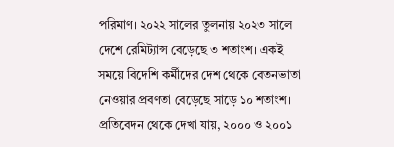পরিমাণ। ২০২২ সালের তুলনায় ২০২৩ সালে দেশে রেমিট্যান্স বেড়েছে ৩ শতাংশ। একই সময়ে বিদেশি কর্মীদের দেশ থেকে বেতনভাতা নেওয়ার প্রবণতা বেড়েছে সাড়ে ১০ শতাংশ।
প্রতিবেদন থেকে দেখা যায়, ২০০০ ও ২০০১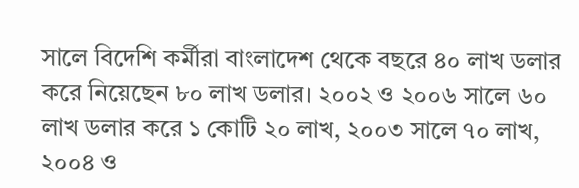সালে বিদেশি কর্মীরা বাংলাদেশ থেকে বছরে ৪০ লাখ ডলার করে নিয়েছেন ৮০ লাখ ডলার। ২০০২ ও ২০০৬ সালে ৬০ লাখ ডলার করে ১ কোটি ২০ লাখ, ২০০৩ সালে ৭০ লাখ, ২০০৪ ও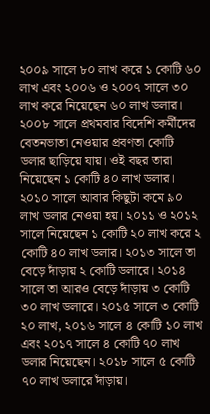২০০৯ সালে ৮০ লাখ করে ১ কোটি ৬০ লাখ এবং ২০০৬ ও ২০০৭ সালে ৩০ লাখ করে নিয়েছেন ৬০ লাখ ডলার। ২০০৮ সালে প্রথমবার বিদেশি কর্মীদের বেতনভাতা নেওয়ার প্রবণতা কোটি ডলার ছাড়িয়ে যায়। ওই বছর তারা নিয়েছেন ১ কোটি ৪০ লাখ ডলার। ২০১০ সালে আবার কিছুটা কমে ৯০ লাখ ডলার নেওয়া হয়। ২০১১ ও ২০১২ সালে নিয়েছেন ১ কোটি ২০ লাখ করে ২ কোটি ৪০ লাখ ডলার। ২০১৩ সালে তা বেড়ে দাঁড়ায় ২ কোটি ডলারে। ২০১৪ সালে তা আরও বেড়ে দাঁড়ায় ৩ কোটি ৩০ লাখ ডলারে। ২০১৫ সালে ৩ কোটি ২০ লাখ, ২০১৬ সালে ৪ কোটি ১০ লাখ এবং ২০১৭ সালে ৪ কোটি ৭০ লাখ ডলার নিয়েছেন। ২০১৮ সালে ৫ কোটি ৭০ লাখ ডলারে দাঁড়ায়।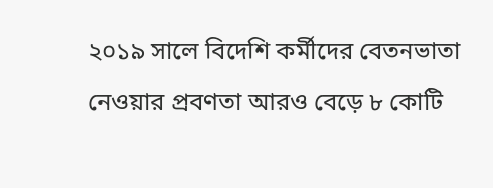২০১৯ সালে বিদেশি কর্মীদের বেতনভাতা নেওয়ার প্রবণতা আরও বেড়ে ৮ কোটি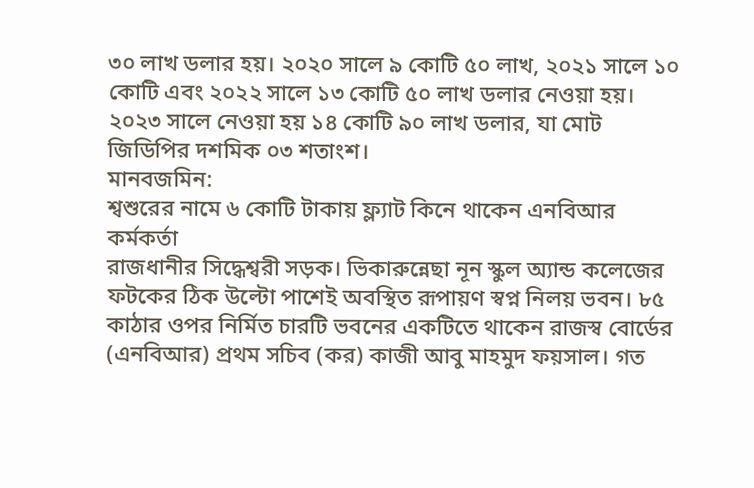৩০ লাখ ডলার হয়। ২০২০ সালে ৯ কোটি ৫০ লাখ, ২০২১ সালে ১০ কোটি এবং ২০২২ সালে ১৩ কোটি ৫০ লাখ ডলার নেওয়া হয়। ২০২৩ সালে নেওয়া হয় ১৪ কোটি ৯০ লাখ ডলার, যা মোট জিডিপির দশমিক ০৩ শতাংশ।
মানবজমিন:
শ্বশুরের নামে ৬ কোটি টাকায় ফ্ল্যাট কিনে থাকেন এনবিআর কর্মকর্তা
রাজধানীর সিদ্ধেশ্বরী সড়ক। ভিকারুন্নেছা নূন স্কুল অ্যান্ড কলেজের ফটকের ঠিক উল্টো পাশেই অবস্থিত রূপায়ণ স্বপ্ন নিলয় ভবন। ৮৫ কাঠার ওপর নির্মিত চারটি ভবনের একটিতে থাকেন রাজস্ব বোর্ডের (এনবিআর) প্রথম সচিব (কর) কাজী আবু মাহমুদ ফয়সাল। গত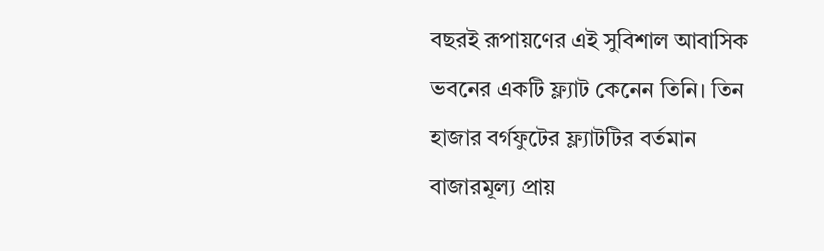বছরই রূপায়ণের এই সুবিশাল আবাসিক ভবনের একটি ফ্ল্যাট কেনেন তিনি। তিন হাজার বর্গফুটের ফ্ল্যাটটির বর্তমান বাজারমূল্য প্রায়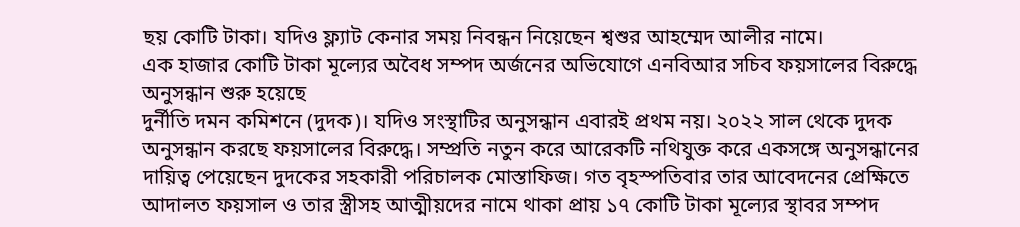ছয় কোটি টাকা। যদিও ফ্ল্যাট কেনার সময় নিবন্ধন নিয়েছেন শ্বশুর আহম্মেদ আলীর নামে।
এক হাজার কোটি টাকা মূল্যের অবৈধ সম্পদ অর্জনের অভিযোগে এনবিআর সচিব ফয়সালের বিরুদ্ধে অনুসন্ধান শুরু হয়েছে
দুর্নীতি দমন কমিশনে (দুদক)। যদিও সংস্থাটির অনুসন্ধান এবারই প্রথম নয়। ২০২২ সাল থেকে দুদক অনুসন্ধান করছে ফয়সালের বিরুদ্ধে। সম্প্রতি নতুন করে আরেকটি নথিযুক্ত করে একসঙ্গে অনুসন্ধানের দায়িত্ব পেয়েছেন দুদকের সহকারী পরিচালক মোস্তাফিজ। গত বৃহস্পতিবার তার আবেদনের প্রেক্ষিতে আদালত ফয়সাল ও তার স্ত্রীসহ আত্মীয়দের নামে থাকা প্রায় ১৭ কোটি টাকা মূল্যের স্থাবর সম্পদ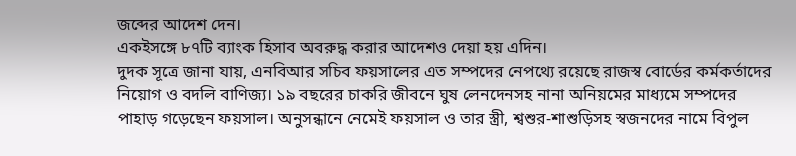জব্দের আদেশ দেন।
একইসঙ্গে ৮৭টি ব্যাংক হিসাব অবরুদ্ধ করার আদেশও দেয়া হয় এদিন।
দুদক সূত্রে জানা যায়, এনবিআর সচিব ফয়সালের এত সম্পদের নেপথ্যে রয়েছে রাজস্ব বোর্ডের কর্মকর্তাদের নিয়োগ ও বদলি বাণিজ্য। ১৯ বছরের চাকরি জীবনে ঘুষ লেনদেনসহ নানা অনিয়মের মাধ্যমে সম্পদের পাহাড় গড়েছেন ফয়সাল। অনুসন্ধানে নেমেই ফয়সাল ও তার স্ত্রী, শ্বশুর-শাশুড়িসহ স্বজনদের নামে বিপুল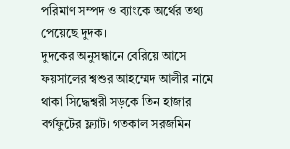পরিমাণ সম্পদ ও ব্যাংকে অর্থের তথ্য পেয়েছে দুদক।
দুদকের অনুসন্ধানে বেরিয়ে আসে ফয়সালের শ্বশুর আহম্মেদ আলীর নামে থাকা সিদ্ধেশ্বরী সড়কে তিন হাজার বর্গফুটের ফ্ল্যাট। গতকাল সরজমিন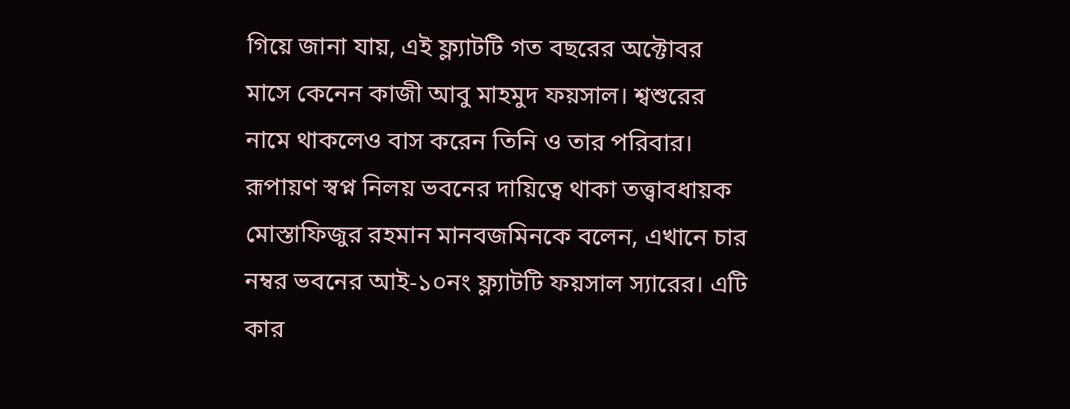গিয়ে জানা যায়, এই ফ্ল্যাটটি গত বছরের অক্টোবর মাসে কেনেন কাজী আবু মাহমুদ ফয়সাল। শ্বশুরের নামে থাকলেও বাস করেন তিনি ও তার পরিবার।
রূপায়ণ স্বপ্ন নিলয় ভবনের দায়িত্বে থাকা তত্ত্বাবধায়ক মোস্তাফিজুর রহমান মানবজমিনকে বলেন, এখানে চার নম্বর ভবনের আই-১০নং ফ্ল্যাটটি ফয়সাল স্যারের। এটি কার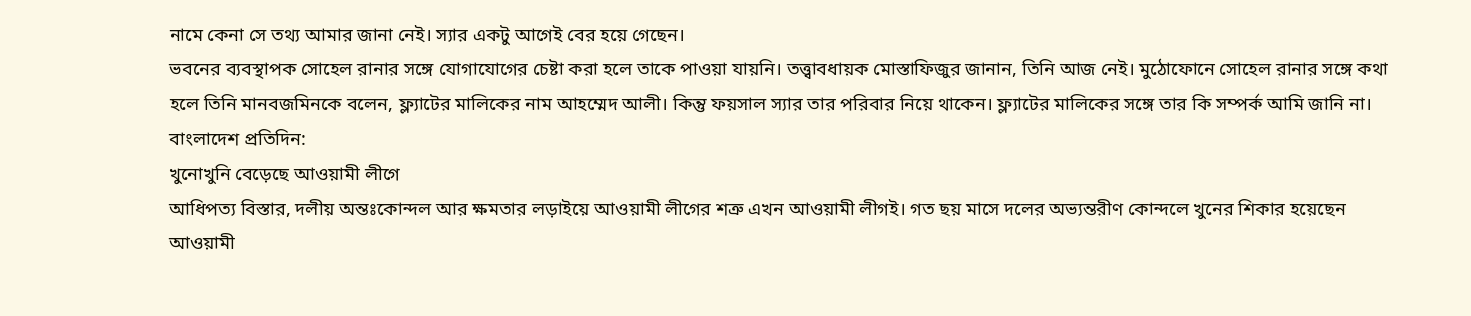নামে কেনা সে তথ্য আমার জানা নেই। স্যার একটু আগেই বের হয়ে গেছেন।
ভবনের ব্যবস্থাপক সোহেল রানার সঙ্গে যোগাযোগের চেষ্টা করা হলে তাকে পাওয়া যায়নি। তত্ত্বাবধায়ক মোস্তাফিজুর জানান, তিনি আজ নেই। মুঠোফোনে সোহেল রানার সঙ্গে কথা হলে তিনি মানবজমিনকে বলেন, ফ্ল্যাটের মালিকের নাম আহম্মেদ আলী। কিন্তু ফয়সাল স্যার তার পরিবার নিয়ে থাকেন। ফ্ল্যাটের মালিকের সঙ্গে তার কি সম্পর্ক আমি জানি না।
বাংলাদেশ প্রতিদিন:
খুনোখুনি বেড়েছে আওয়ামী লীগে
আধিপত্য বিস্তার, দলীয় অন্তঃকোন্দল আর ক্ষমতার লড়াইয়ে আওয়ামী লীগের শত্রু এখন আওয়ামী লীগই। গত ছয় মাসে দলের অভ্যন্তরীণ কোন্দলে খুনের শিকার হয়েছেন আওয়ামী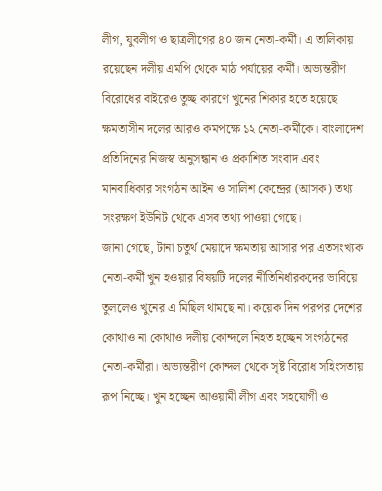লীগ, যুবলীগ ও ছাত্রলীগের ৪০ জন নেতা-কর্মী। এ তালিকায় রয়েছেন দলীয় এমপি থেকে মাঠ পর্যায়ের কর্মী। অভ্যন্তরীণ বিরোধের বাইরেও তুচ্ছ কারণে খুনের শিকার হতে হয়েছে ক্ষমতাসীন দলের আরও কমপক্ষে ১২ নেতা-কর্মীকে। বাংলাদেশ প্রতিদিনের নিজস্ব অনুসন্ধান ও প্রকাশিত সংবাদ এবং মানবাধিকার সংগঠন আইন ও সালিশ কেন্দ্রের (আসক) তথ্য সংরক্ষণ ইউনিট থেকে এসব তথ্য পাওয়া গেছে।
জানা গেছে, টানা চতুর্থ মেয়াদে ক্ষমতায় আসার পর এতসংখ্যক নেতা-কর্মী খুন হওয়ার বিষয়টি দলের নীতিনির্ধারকদের ভাবিয়ে তুললেও খুনের এ মিছিল থামছে না। কয়েক দিন পরপর দেশের কোথাও না কোথাও দলীয় কোন্দলে নিহত হচ্ছেন সংগঠনের নেতা-কর্মীরা। অভ্যন্তরীণ কোন্দল থেকে সৃষ্ট বিরোধ সহিংসতায় রূপ নিচ্ছে। খুন হচ্ছেন আওয়ামী লীগ এবং সহযোগী ও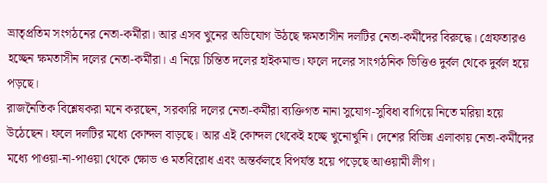ভ্রাতৃপ্রতিম সংগঠনের নেতা-কর্মীরা। আর এসব খুনের অভিযোগ উঠছে ক্ষমতাসীন দলটির নেতা-কর্মীদের বিরুদ্ধে। গ্রেফতারও হচ্ছেন ক্ষমতাসীন দলের নেতা-কর্মীরা। এ নিয়ে চিন্তিত দলের হাইকমান্ড। ফলে দলের সাংগঠনিক ভিত্তিও দুর্বল থেকে দুর্বল হয়ে পড়ছে।
রাজনৈতিক বিশ্লেষকরা মনে করছেন, সরকারি দলের নেতা-কর্মীরা ব্যক্তিগত নানা সুযোগ-সুবিধা বাগিয়ে নিতে মরিয়া হয়ে উঠেছেন। ফলে দলটির মধ্যে কোন্দল বাড়ছে। আর এই কোন্দল থেকেই হচ্ছে খুনোখুনি। দেশের বিভিন্ন এলাকায় নেতা-কর্মীদের মধ্যে পাওয়া-না-পাওয়া থেকে ক্ষোভ ও মতবিরোধ এবং অন্তর্কলহে বিপর্যস্ত হয়ে পড়েছে আওয়ামী লীগ।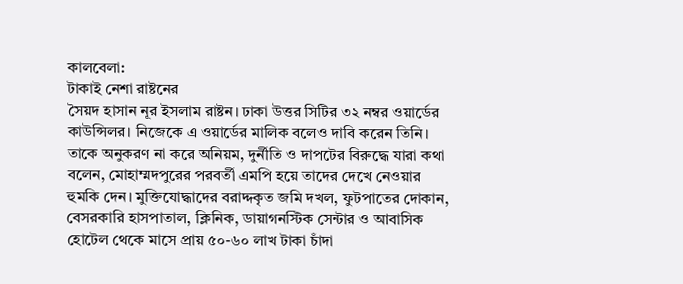কালবেলা:
টাকাই নেশা রাষ্টনের
সৈয়দ হাসান নূর ইসলাম রাষ্টন। ঢাকা উত্তর সিটির ৩২ নম্বর ওয়ার্ডের কাউন্সিলর। নিজেকে এ ওয়ার্ডের মালিক বলেও দাবি করেন তিনি। তাকে অনুকরণ না করে অনিয়ম, দুর্নীতি ও দাপটের বিরুদ্ধে যারা কথা বলেন, মোহাম্মদপুরের পরবর্তী এমপি হয়ে তাদের দেখে নেওয়ার হুমকি দেন। মুক্তিযোদ্ধাদের বরাদ্দকৃত জমি দখল, ফুটপাতের দোকান, বেসরকারি হাসপাতাল, ক্লিনিক, ডায়াগনস্টিক সেন্টার ও আবাসিক হোটেল থেকে মাসে প্রায় ৫০-৬০ লাখ টাকা চাঁদা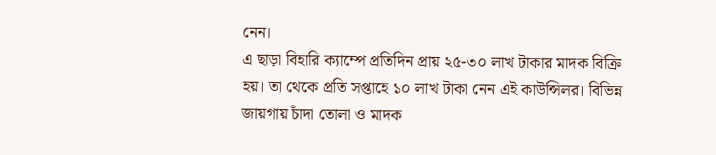নেন।
এ ছাড়া বিহারি ক্যাম্পে প্রতিদিন প্রায় ২৫-৩০ লাখ টাকার মাদক বিক্রি হয়। তা থেকে প্রতি সপ্তাহে ১০ লাখ টাকা নেন এই কাউন্সিলর। বিভিন্ন জায়গায় চাঁদা তোলা ও মাদক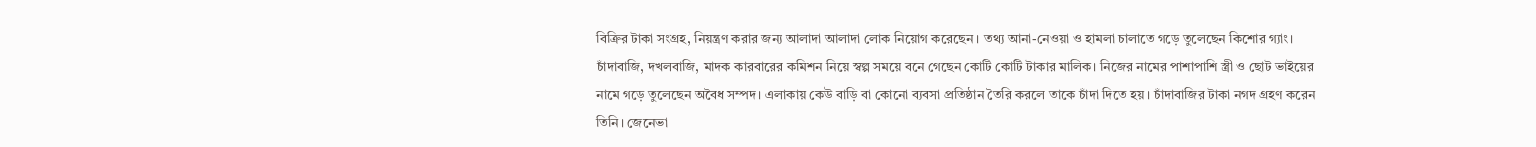বিক্রির টাকা সংগ্রহ, নিয়ন্ত্রণ করার জন্য আলাদা আলাদা লোক নিয়োগ করেছেন। তথ্য আনা-নেওয়া ও হামলা চালাতে গড়ে তুলেছেন কিশোর গ্যাং।
চাঁদাবাজি, দখলবাজি, মাদক কারবারের কমিশন নিয়ে স্বল্প সময়ে বনে গেছেন কোটি কোটি টাকার মালিক। নিজের নামের পাশাপাশি স্ত্রী ও ছোট ভাইয়ের নামে গড়ে তুলেছেন অবৈধ সম্পদ। এলাকায় কেউ বাড়ি বা কোনো ব্যবসা প্রতিষ্ঠান তৈরি করলে তাকে চাঁদা দিতে হয়। চাঁদাবাজির টাকা নগদ গ্রহণ করেন তিনি। জেনেভা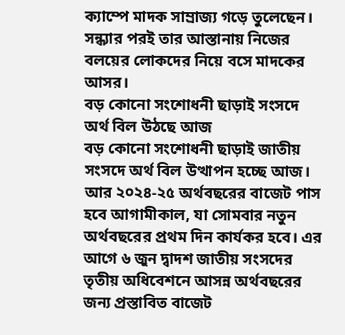ক্যাম্পে মাদক সাম্রাজ্য গড়ে তুলেছেন। সন্ধ্যার পরই তার আস্তানায় নিজের বলয়ের লোকদের নিয়ে বসে মাদকের আসর।
বড় কোনো সংশোধনী ছাড়াই সংসদে অর্থ বিল উঠছে আজ
বড় কোনো সংশোধনী ছাড়াই জাতীয় সংসদে অর্থ বিল উত্থাপন হচ্ছে আজ। আর ২০২৪-২৫ অর্থবছরের বাজেট পাস হবে আগামীকাল, যা সোমবার নতুন অর্থবছরের প্রথম দিন কার্যকর হবে। এর আগে ৬ জুন দ্বাদশ জাতীয় সংসদের তৃতীয় অধিবেশনে আসন্ন অর্থবছরের জন্য প্রস্তাবিত বাজেট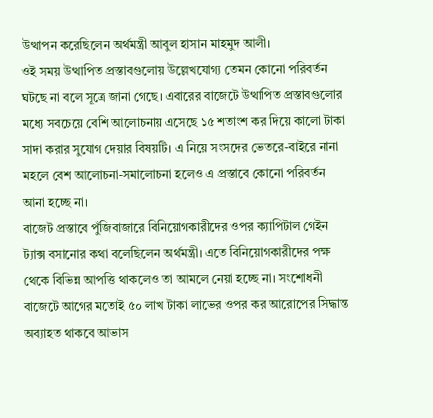উত্থাপন করেছিলেন অর্থমন্ত্রী আবুল হাসান মাহমুদ আলী।
ওই সময় উত্থাপিত প্রস্তাবগুলোয় উল্লেখযোগ্য তেমন কোনো পরিবর্তন ঘটছে না বলে সূত্রে জানা গেছে। এবারের বাজেটে উত্থাপিত প্রস্তাবগুলোর মধ্যে সবচেয়ে বেশি আলোচনায় এসেছে ১৫ শতাংশ কর দিয়ে কালো টাকা সাদা করার সুযোগ দেয়ার বিষয়টি। এ নিয়ে সংসদের ভেতরে-বাইরে নানা মহলে বেশ আলোচনা-সমালোচনা হলেও এ প্রস্তাবে কোনো পরিবর্তন আনা হচ্ছে না।
বাজেট প্রস্তাবে পুঁজিবাজারে বিনিয়োগকারীদের ওপর ক্যাপিটাল গেইন ট্যাক্স বসানোর কথা বলেছিলেন অর্থমন্ত্রী। এতে বিনিয়োগকারীদের পক্ষ থেকে বিভিন্ন আপত্তি থাকলেও তা আমলে নেয়া হচ্ছে না। সংশোধনী বাজেটে আগের মতোই ৫০ লাখ টাকা লাভের ওপর কর আরোপের সিদ্ধান্ত অব্যাহত থাকবে আভাস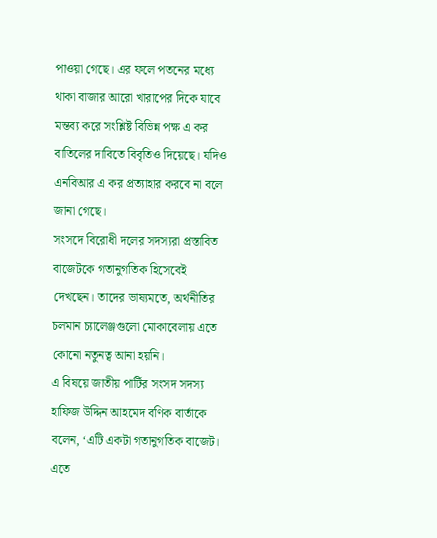পাওয়া গেছে। এর ফলে পতনের মধ্যে থাকা বাজার আরো খারাপের দিকে যাবে মন্তব্য করে সংশ্লিষ্ট বিভিন্ন পক্ষ এ কর বাতিলের দাবিতে বিবৃতিও দিয়েছে। যদিও এনবিআর এ কর প্রত্যাহার করবে না বলে জানা গেছে।
সংসদে বিরোধী দলের সদস্যরা প্রস্তাবিত বাজেটকে গতানুগতিক হিসেবেই দেখছেন। তাদের ভাষ্যমতে, অর্থনীতির চলমান চ্যালেঞ্জগুলো মোকাবেলায় এতে কোনো নতুনত্ব আনা হয়নি।
এ বিষয়ে জাতীয় পার্টির সংসদ সদস্য হাফিজ উদ্দিন আহমেদ বণিক বার্তাকে বলেন, ‘এটি একটা গতানুগতিক বাজেট। এতে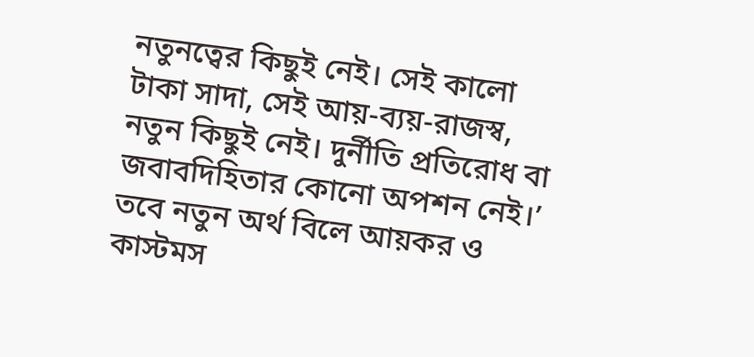নতুনত্বের কিছুই নেই। সেই কালো টাকা সাদা, সেই আয়-ব্যয়-রাজস্ব, নতুন কিছুই নেই। দুর্নীতি প্রতিরোধ বা জবাবদিহিতার কোনো অপশন নেই।’
তবে নতুন অর্থ বিলে আয়কর ও কাস্টমস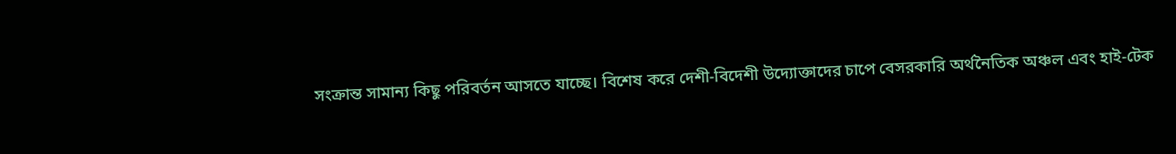সংক্রান্ত সামান্য কিছু পরিবর্তন আসতে যাচ্ছে। বিশেষ করে দেশী-বিদেশী উদ্যোক্তাদের চাপে বেসরকারি অর্থনৈতিক অঞ্চল এবং হাই-টেক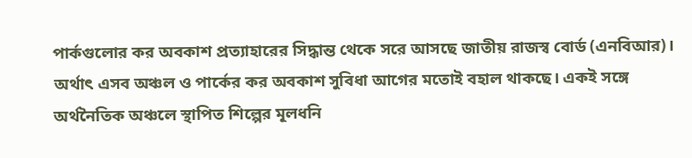পার্কগুলোর কর অবকাশ প্রত্যাহারের সিদ্ধান্ত থেকে সরে আসছে জাতীয় রাজস্ব বোর্ড (এনবিআর)। অর্থাৎ এসব অঞ্চল ও পার্কের কর অবকাশ সুবিধা আগের মতোই বহাল থাকছে। একই সঙ্গে অর্থনৈতিক অঞ্চলে স্থাপিত শিল্পের মূলধনি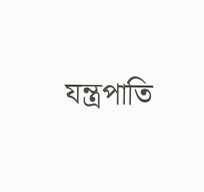যন্ত্রপাতি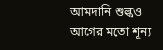আমদানি শুল্কও আগের মতো শূন্য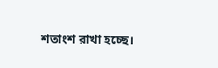শতাংশ রাখা হচ্ছে।